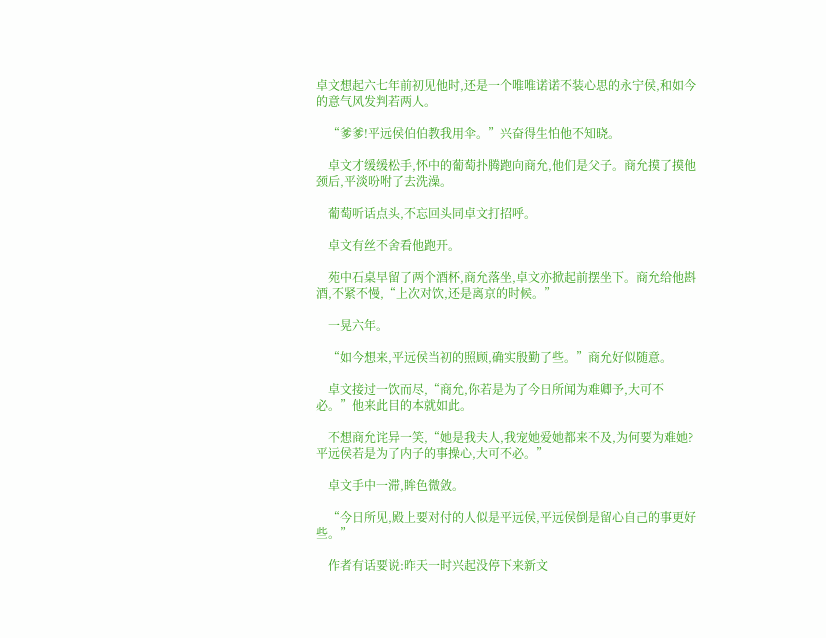卓文想起六七年前初见他时,还是一个唯唯诺诺不装心思的永宁侯,和如今的意气风发判若两人。

    “爹爹!平远侯伯伯教我用伞。”兴奋得生怕他不知晓。

    卓文才缓缓松手,怀中的葡萄扑腾跑向商允,他们是父子。商允摸了摸他颈后,平淡吩咐了去洗澡。

    葡萄听话点头,不忘回头同卓文打招呼。

    卓文有丝不舍看他跑开。

    苑中石桌早留了两个酒杯,商允落坐,卓文亦掀起前摆坐下。商允给他斟酒,不紧不慢,“上次对饮,还是离京的时候。”

    一晃六年。

    “如今想来,平远侯当初的照顾,确实殷勤了些。”商允好似随意。

    卓文接过一饮而尽,“商允,你若是为了今日所闻为难卿予,大可不必。”他来此目的本就如此。

    不想商允诧异一笑,“她是我夫人,我宠她爱她都来不及,为何要为难她?平远侯若是为了内子的事操心,大可不必。”

    卓文手中一滞,眸色微敛。

    “今日所见,殿上要对付的人似是平远侯,平远侯倒是留心自己的事更好些。”

    作者有话要说:昨天一时兴起没停下来新文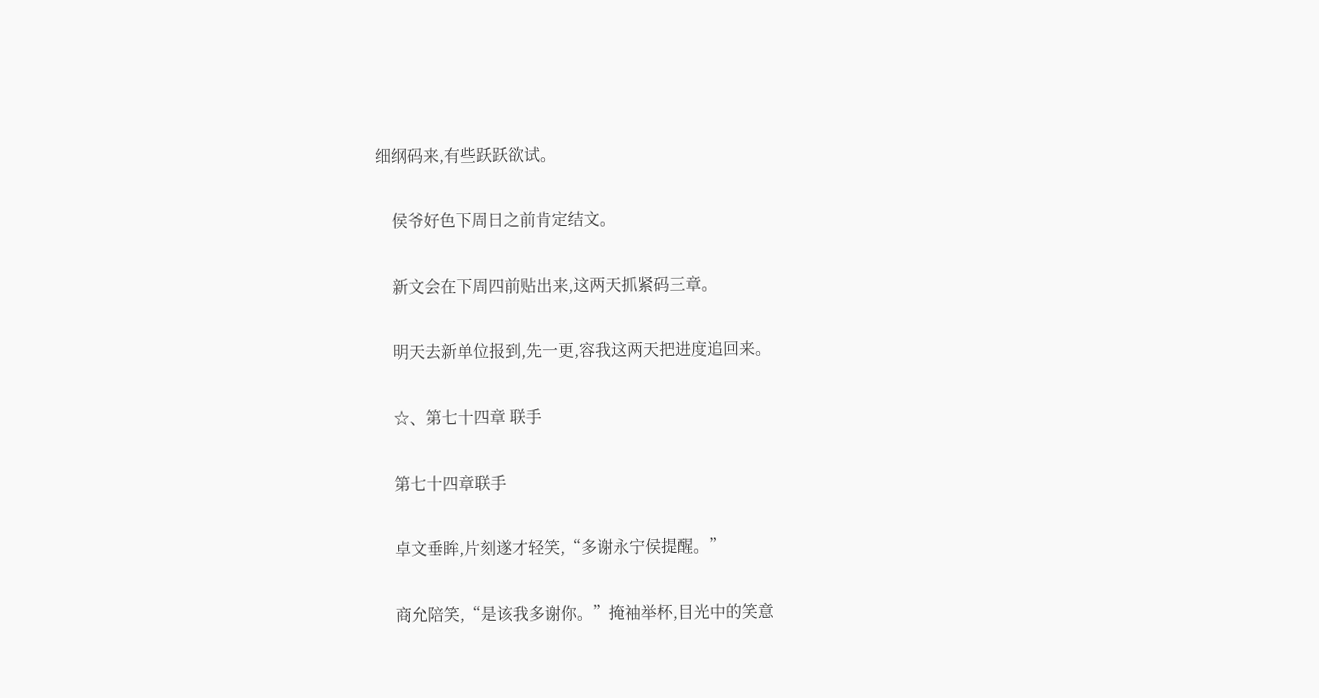细纲码来,有些跃跃欲试。

    侯爷好色下周日之前肯定结文。

    新文会在下周四前贴出来,这两天抓紧码三章。

    明天去新单位报到,先一更,容我这两天把进度追回来。

    ☆、第七十四章 联手

    第七十四章联手

    卓文垂眸,片刻遂才轻笑,“多谢永宁侯提醒。”

    商允陪笑,“是该我多谢你。”掩袖举杯,目光中的笑意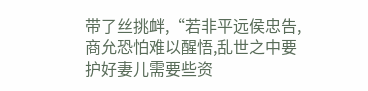带了丝挑衅,“若非平远侯忠告,商允恐怕难以醒悟,乱世之中要护好妻儿需要些资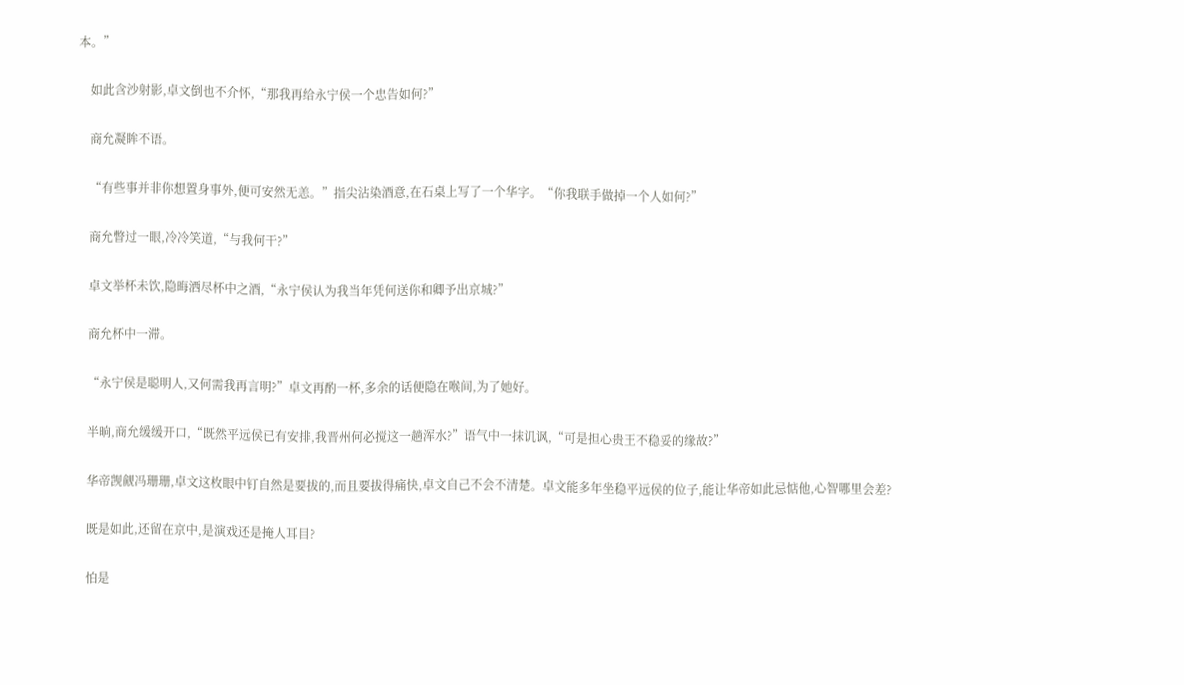本。”

    如此含沙射影,卓文倒也不介怀,“那我再给永宁侯一个忠告如何?”

    商允凝眸不语。

    “有些事并非你想置身事外,便可安然无恙。”指尖沾染酒意,在石桌上写了一个华字。“你我联手做掉一个人如何?”

    商允瞥过一眼,冷冷笑道,“与我何干?”

    卓文举杯未饮,隐晦洒尽杯中之酒,“永宁侯认为我当年凭何送你和卿予出京城?”

    商允杯中一滞。

    “永宁侯是聪明人,又何需我再言明?”卓文再酌一杯,多余的话便隐在喉间,为了她好。

    半晌,商允缓缓开口,“既然平远侯已有安排,我晋州何必搅这一趟浑水?”语气中一抹讥讽,“可是担心贵王不稳妥的缘故?”

    华帝觊觎冯珊珊,卓文这枚眼中钉自然是要拔的,而且要拔得痛快,卓文自己不会不清楚。卓文能多年坐稳平远侯的位子,能让华帝如此忌惦他,心智哪里会差?

    既是如此,还留在京中,是演戏还是掩人耳目?

    怕是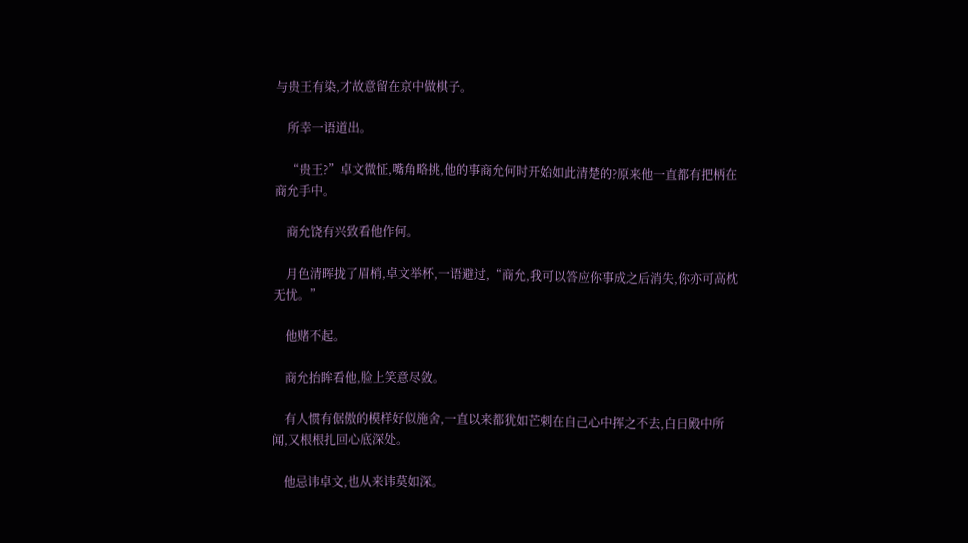与贵王有染,才故意留在京中做棋子。

    所幸一语道出。

    “贵王?”卓文微怔,嘴角略挑,他的事商允何时开始如此清楚的?原来他一直都有把柄在商允手中。

    商允饶有兴致看他作何。

    月色清晖拢了眉梢,卓文举杯,一语避过,“商允,我可以答应你事成之后消失,你亦可高枕无忧。”

    他赌不起。

    商允抬眸看他,脸上笑意尽敛。

    有人惯有倨傲的模样好似施舍,一直以来都犹如芒刺在自己心中挥之不去,白日殿中所闻,又根根扎回心底深处。

    他忌讳卓文,也从来讳莫如深。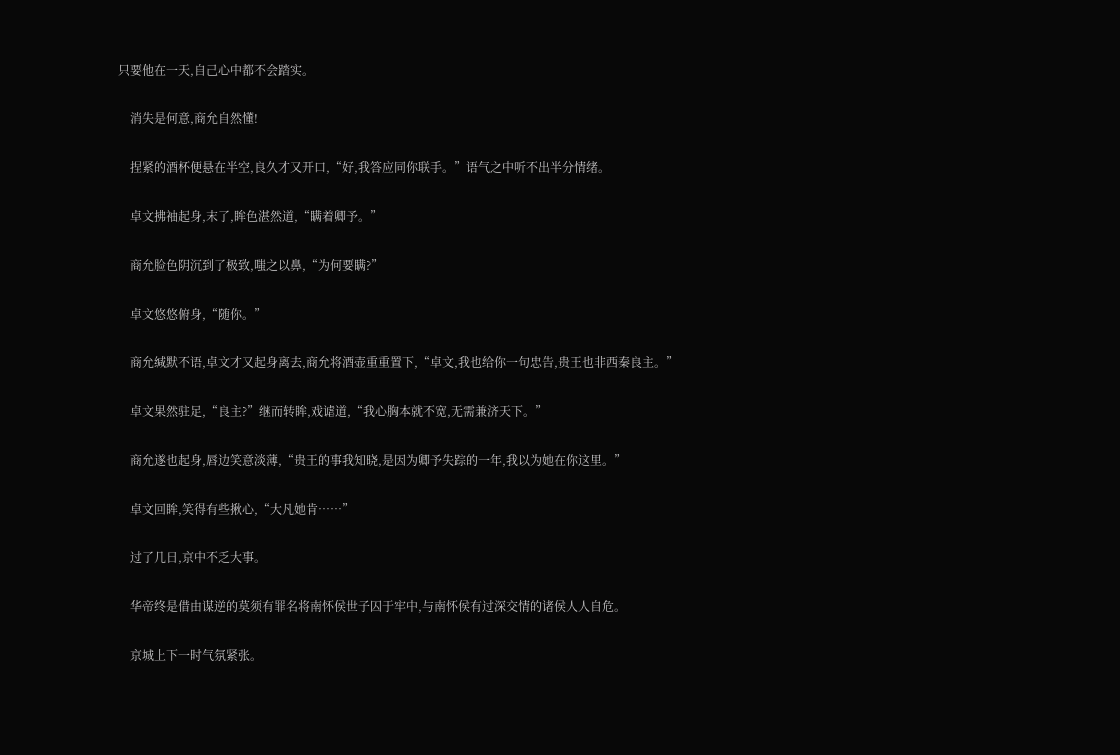只要他在一天,自己心中都不会踏实。

    消失是何意,商允自然懂!

    捏紧的酒杯便悬在半空,良久才又开口,“好,我答应同你联手。”语气之中听不出半分情绪。

    卓文拂袖起身,末了,眸色湛然道,“瞒着卿予。”

    商允脸色阴沉到了极致,嗤之以鼻,“为何要瞒?”

    卓文悠悠俯身,“随你。”

    商允缄默不语,卓文才又起身离去,商允将酒壶重重置下,“卓文,我也给你一句忠告,贵王也非西秦良主。”

    卓文果然驻足,“良主?”继而转眸,戏谑道,“我心胸本就不宽,无需兼济天下。”

    商允遂也起身,唇边笑意淡薄,“贵王的事我知晓,是因为卿予失踪的一年,我以为她在你这里。”

    卓文回眸,笑得有些揪心,“大凡她肯……”

    过了几日,京中不乏大事。

    华帝终是借由谋逆的莫须有罪名将南怀侯世子囚于牢中,与南怀侯有过深交情的诸侯人人自危。

    京城上下一时气氛紧张。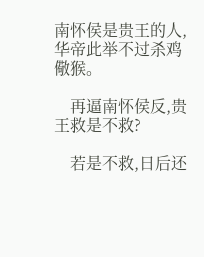南怀侯是贵王的人,华帝此举不过杀鸡儆猴。

    再逼南怀侯反,贵王救是不救?

    若是不救,日后还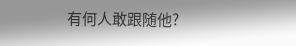有何人敢跟随他?